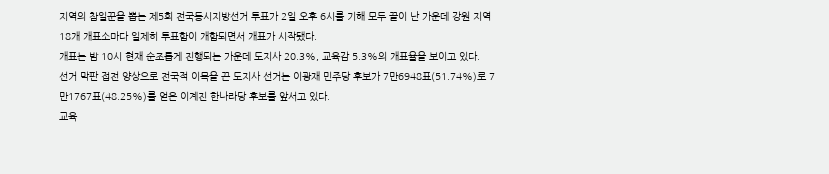지역의 참일꾼을 뽑는 제5회 전국동시지방선거 투표가 2일 오후 6시를 기해 모두 끝이 난 가운데 강원 지역 18개 개표소마다 일제히 투표함이 개함되면서 개표가 시작됐다.
개표는 밤 10시 현재 순조롭게 진행되는 가운데 도지사 20.3%, 교육감 5.3%의 개표율을 보이고 있다.
선거 막판 접전 양상으로 전국적 이목을 끈 도지사 선거는 이광재 민주당 후보가 7만6948표(51.74%)로 7만1767표(48.25%)를 얻은 이계진 한나라당 후보를 앞서고 있다.
교육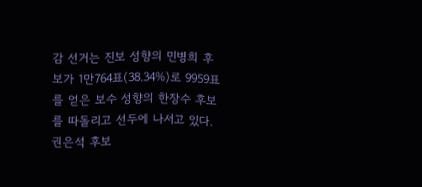감 선거는 진보 성향의 민병희 후보가 1만764표(38.34%)로 9959표를 얻은 보수 성향의 한장수 후보를 따돌리고 선두에 나서고 있다.
권은석 후보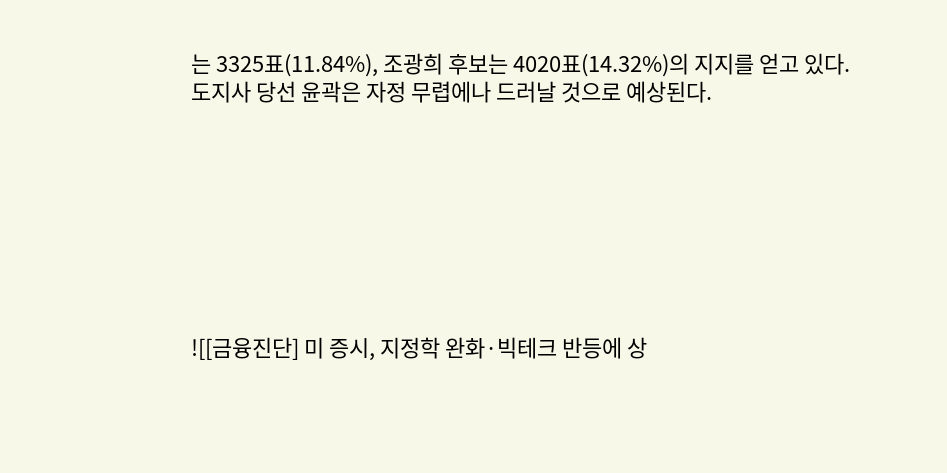는 3325표(11.84%), 조광희 후보는 4020표(14.32%)의 지지를 얻고 있다.
도지사 당선 윤곽은 자정 무렵에나 드러날 것으로 예상된다.








![[금융진단] 미 증시, 지정학 완화·빅테크 반등에 상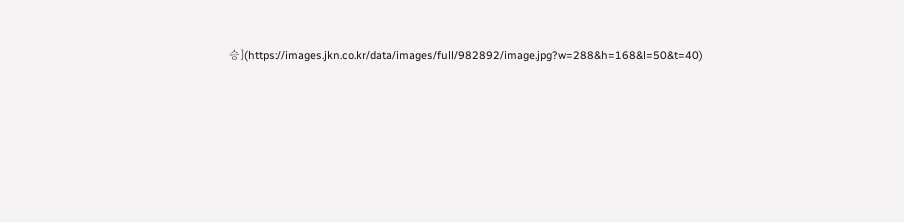승](https://images.jkn.co.kr/data/images/full/982892/image.jpg?w=288&h=168&l=50&t=40)